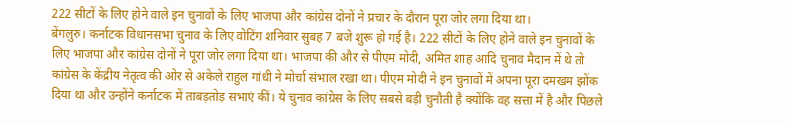222 सीटों के लिए होने वाले इन चुनावों के लिए भाजपा और कांग्रेस दोनों ने प्रचार के दौरान पूरा जोर लगा दिया था।
बेंगलुरु। कर्नाटक विधानसभा चुनाव के लिए वोटिंग शनिवार सुबह 7 बजे शुरू हो गई है। 222 सीटों के लिए होने वाले इन चुनावों के लिए भाजपा और कांग्रेस दोनों ने पूरा जोर लगा दिया था। भाजपा की और से पीएम मोदी, अमित शाह आदि चुनाव मैदान में थे तो कांग्रेस के केंद्रीय नेतृत्व की ओर से अकेले राहुल गांधी ने मोर्चा संभाल रखा था। पीएम मोदी ने इन चुनावों में अपना पूरा दमखम झोंक दिया था और उन्होंने कर्नाटक में ताबड़तोड़ सभाएं कीं। ये चुनाव कांग्रेस के लिए सबसे बड़ी चुनौती है क्योंकि वह सत्ता में है और पिछले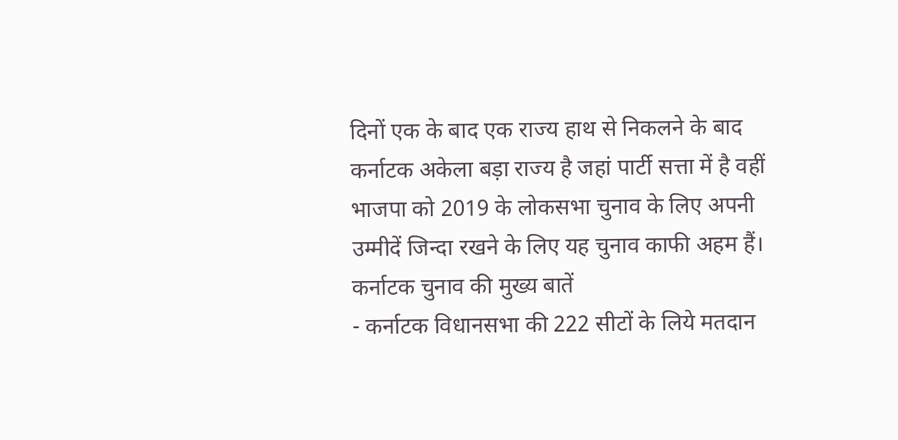दिनों एक के बाद एक राज्य हाथ से निकलने के बाद कर्नाटक अकेला बड़ा राज्य है जहां पार्टी सत्ता में है वहीं भाजपा को 2019 के लोकसभा चुनाव के लिए अपनी उम्मीदें जिन्दा रखने के लिए यह चुनाव काफी अहम हैं।
कर्नाटक चुनाव की मुख्य बातें
- कर्नाटक विधानसभा की 222 सीटों के लिये मतदान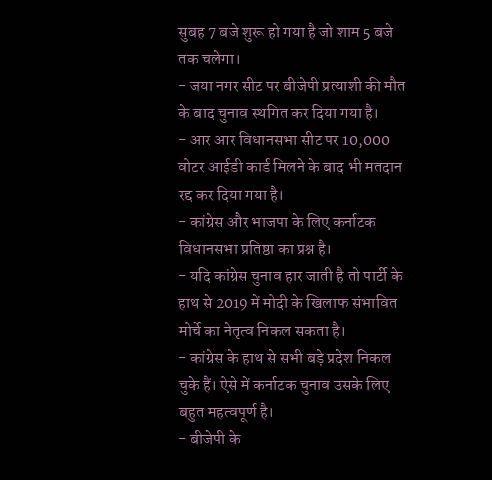सुबह 7 बजे शुरू हो गया है जो शाम 5 बजे तक चलेगा।
- जया नगर सीट पर बीजेपी प्रत्याशी की मौत के बाद चुनाव स्थगित कर दिया गया है।
- आर आर विधानसभा सीट पर 10,000 वोटर आईडी कार्ड मिलने के बाद भी मतदान रद्द कर दिया गया है।
- कांग्रेस और भाजपा के लिए कर्नाटक विधानसभा प्रतिष्ठा का प्रश्न है।
- यदि कांग्रेस चुनाव हार जाती है तो पार्टी के हाथ से 2019 में मोदी के खिलाफ संभावित मोर्चे का नेतृत्व निकल सकता है।
- कांग्रेस के हाथ से सभी बड़े प्रदेश निकल चुके हैं। ऐसे में कर्नाटक चुनाव उसके लिए बहुत महत्वपूर्ण है।
- बीजेपी के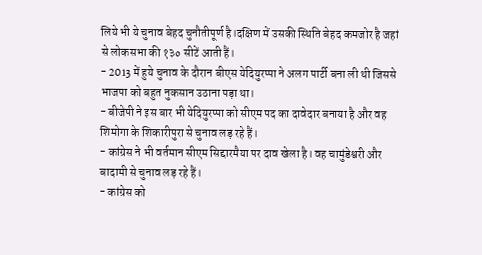लिये भी ये चुनाव बेहद चुनौतीपूर्ण है।दक्षिण में उसकी स्थिति बेहद कमजोर है जहां से लोकसभा की १३० सीटें आती हैं।
- 2013 में हुये चुनाव के दौरान बीएस येदियुरप्पा ने अलग पार्टी बना ली थी जिससे भाजपा को बहुत नुकसान उठाना पड़ा था।
- बीजेपी ने इस बार भी येदियुरप्पा को सीएम पद का दावेदार बनाया है और वह शिमोगा के शिकारीपुरा से चुनाव लड़ रहे हैं।
- कांग्रेस ने भी वर्तमान सीएम सिद्दारमैया पर दाव खेला है। वह चामुंडेश्वरी और बादामी से चुनाव लड़ रहे हैं।
- कांग्रेस को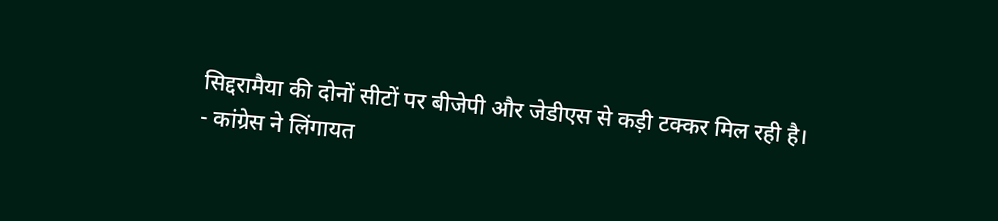सिद्दरामैया की दोनों सीटों पर बीजेपी और जेडीएस से कड़ी टक्कर मिल रही है।
- कांग्रेस ने लिंगायत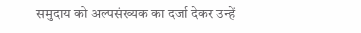समुदाय को अल्पसंख्यक का दर्जा देकर उन्हें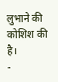लुभाने की कोशिश की है।
-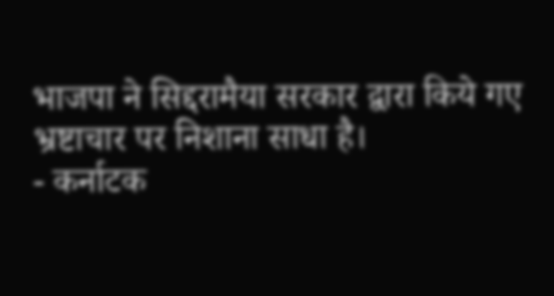भाजपा ने सिद्दरामैया सरकार द्वारा किये गए भ्रष्टाचार पर निशाना साधा है।
- कर्नाटक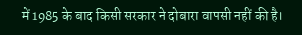में 1985 के बाद किसी सरकार ने दोबारा वापसी नहीं की है।